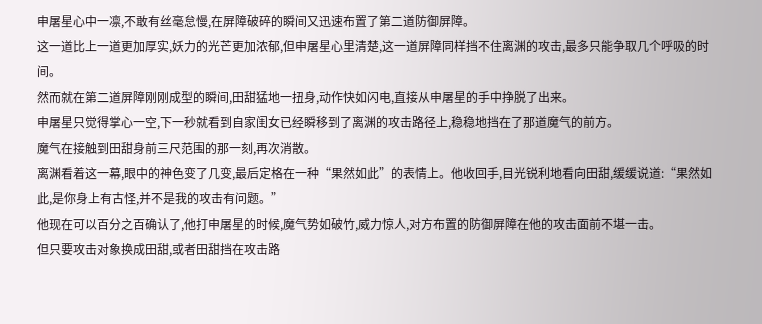申屠星心中一凛,不敢有丝毫怠慢,在屏障破碎的瞬间又迅速布置了第二道防御屏障。
这一道比上一道更加厚实,妖力的光芒更加浓郁,但申屠星心里清楚,这一道屏障同样挡不住离渊的攻击,最多只能争取几个呼吸的时间。
然而就在第二道屏障刚刚成型的瞬间,田甜猛地一扭身,动作快如闪电,直接从申屠星的手中挣脱了出来。
申屠星只觉得掌心一空,下一秒就看到自家闺女已经瞬移到了离渊的攻击路径上,稳稳地挡在了那道魔气的前方。
魔气在接触到田甜身前三尺范围的那一刻,再次消散。
离渊看着这一幕,眼中的神色变了几变,最后定格在一种“果然如此”的表情上。他收回手,目光锐利地看向田甜,缓缓说道:“果然如此,是你身上有古怪,并不是我的攻击有问题。”
他现在可以百分之百确认了,他打申屠星的时候,魔气势如破竹,威力惊人,对方布置的防御屏障在他的攻击面前不堪一击。
但只要攻击对象换成田甜,或者田甜挡在攻击路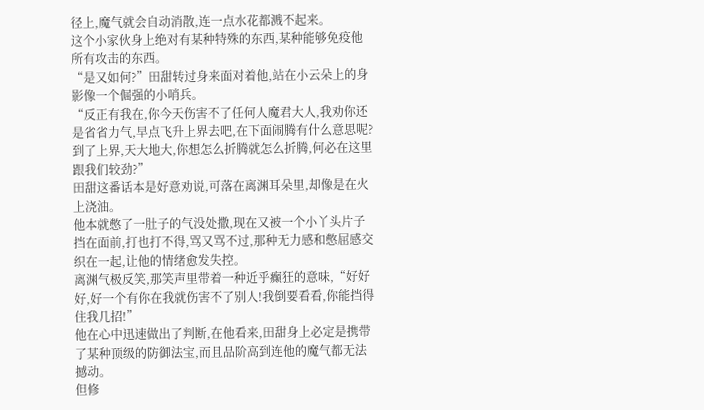径上,魔气就会自动消散,连一点水花都溅不起来。
这个小家伙身上绝对有某种特殊的东西,某种能够免疫他所有攻击的东西。
“是又如何?”田甜转过身来面对着他,站在小云朵上的身影像一个倔强的小哨兵。
“反正有我在,你今天伤害不了任何人魔君大人,我劝你还是省省力气,早点飞升上界去吧,在下面闹腾有什么意思呢?到了上界,天大地大,你想怎么折腾就怎么折腾,何必在这里跟我们较劲?”
田甜这番话本是好意劝说,可落在离渊耳朵里,却像是在火上浇油。
他本就憋了一肚子的气没处撒,现在又被一个小丫头片子挡在面前,打也打不得,骂又骂不过,那种无力感和憋屈感交织在一起,让他的情绪愈发失控。
离渊气极反笑,那笑声里带着一种近乎癫狂的意味,“好好好,好一个有你在我就伤害不了别人!我倒要看看,你能挡得住我几招!”
他在心中迅速做出了判断,在他看来,田甜身上必定是携带了某种顶级的防御法宝,而且品阶高到连他的魔气都无法撼动。
但修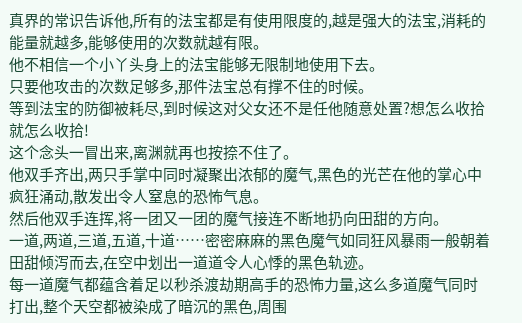真界的常识告诉他,所有的法宝都是有使用限度的,越是强大的法宝,消耗的能量就越多,能够使用的次数就越有限。
他不相信一个小丫头身上的法宝能够无限制地使用下去。
只要他攻击的次数足够多,那件法宝总有撑不住的时候。
等到法宝的防御被耗尽,到时候这对父女还不是任他随意处置?想怎么收拾就怎么收拾!
这个念头一冒出来,离渊就再也按捺不住了。
他双手齐出,两只手掌中同时凝聚出浓郁的魔气,黑色的光芒在他的掌心中疯狂涌动,散发出令人窒息的恐怖气息。
然后他双手连挥,将一团又一团的魔气接连不断地扔向田甜的方向。
一道,两道,三道,五道,十道……密密麻麻的黑色魔气如同狂风暴雨一般朝着田甜倾泻而去,在空中划出一道道令人心悸的黑色轨迹。
每一道魔气都蕴含着足以秒杀渡劫期高手的恐怖力量,这么多道魔气同时打出,整个天空都被染成了暗沉的黑色,周围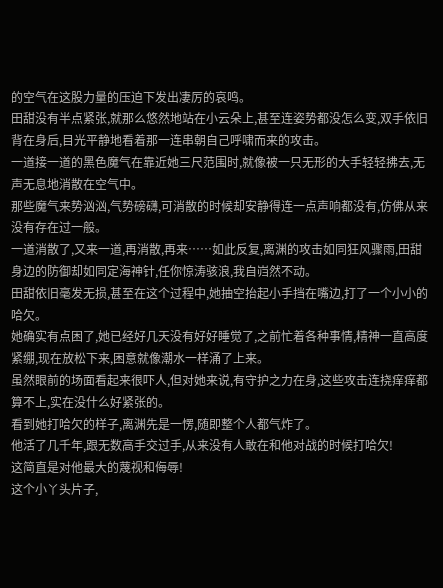的空气在这股力量的压迫下发出凄厉的哀鸣。
田甜没有半点紧张,就那么悠然地站在小云朵上,甚至连姿势都没怎么变,双手依旧背在身后,目光平静地看着那一连串朝自己呼啸而来的攻击。
一道接一道的黑色魔气在靠近她三尺范围时,就像被一只无形的大手轻轻拂去,无声无息地消散在空气中。
那些魔气来势汹汹,气势磅礴,可消散的时候却安静得连一点声响都没有,仿佛从来没有存在过一般。
一道消散了,又来一道,再消散,再来……如此反复,离渊的攻击如同狂风骤雨,田甜身边的防御却如同定海神针,任你惊涛骇浪,我自岿然不动。
田甜依旧毫发无损,甚至在这个过程中,她抽空抬起小手挡在嘴边,打了一个小小的哈欠。
她确实有点困了,她已经好几天没有好好睡觉了,之前忙着各种事情,精神一直高度紧绷,现在放松下来,困意就像潮水一样涌了上来。
虽然眼前的场面看起来很吓人,但对她来说,有守护之力在身,这些攻击连挠痒痒都算不上,实在没什么好紧张的。
看到她打哈欠的样子,离渊先是一愣,随即整个人都气炸了。
他活了几千年,跟无数高手交过手,从来没有人敢在和他对战的时候打哈欠!
这简直是对他最大的蔑视和侮辱!
这个小丫头片子,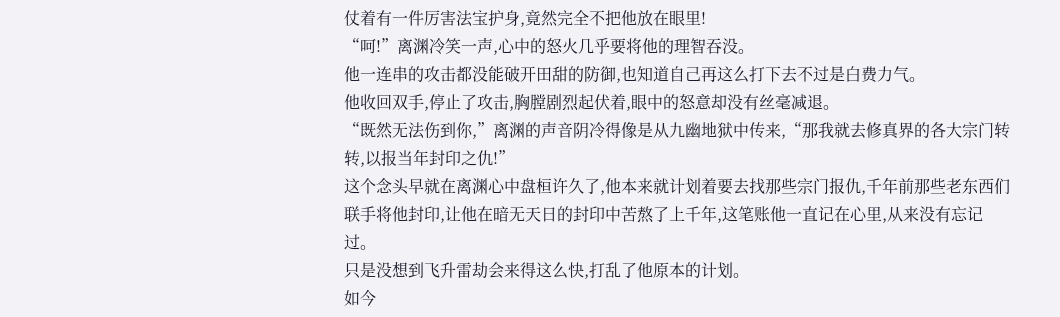仗着有一件厉害法宝护身,竟然完全不把他放在眼里!
“呵!”离渊冷笑一声,心中的怒火几乎要将他的理智吞没。
他一连串的攻击都没能破开田甜的防御,也知道自己再这么打下去不过是白费力气。
他收回双手,停止了攻击,胸膛剧烈起伏着,眼中的怒意却没有丝毫减退。
“既然无法伤到你,”离渊的声音阴冷得像是从九幽地狱中传来,“那我就去修真界的各大宗门转转,以报当年封印之仇!”
这个念头早就在离渊心中盘桓许久了,他本来就计划着要去找那些宗门报仇,千年前那些老东西们联手将他封印,让他在暗无天日的封印中苦熬了上千年,这笔账他一直记在心里,从来没有忘记过。
只是没想到飞升雷劫会来得这么快,打乱了他原本的计划。
如今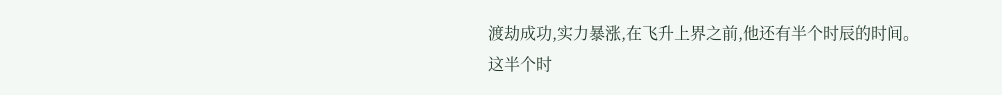渡劫成功,实力暴涨,在飞升上界之前,他还有半个时辰的时间。
这半个时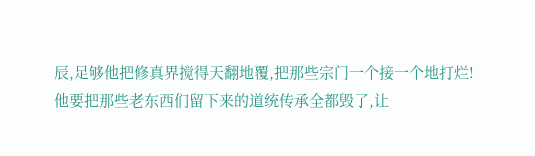辰,足够他把修真界搅得天翻地覆,把那些宗门一个接一个地打烂!
他要把那些老东西们留下来的道统传承全都毁了,让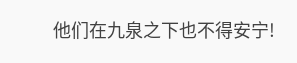他们在九泉之下也不得安宁!